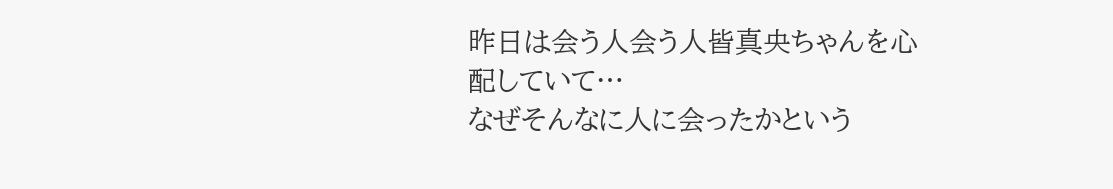昨日は会う人会う人皆真央ちゃんを心配していて…
なぜそんなに人に会ったかという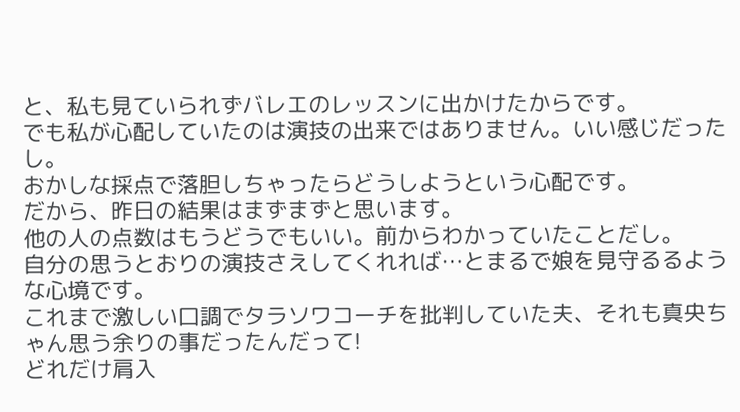と、私も見ていられずバレエのレッスンに出かけたからです。
でも私が心配していたのは演技の出来ではありません。いい感じだったし。
おかしな採点で落胆しちゃったらどうしようという心配です。
だから、昨日の結果はまずまずと思います。
他の人の点数はもうどうでもいい。前からわかっていたことだし。
自分の思うとおりの演技さえしてくれれば…とまるで娘を見守るるような心境です。
これまで激しい口調でタラソワコーチを批判していた夫、それも真央ちゃん思う余りの事だったんだって!
どれだけ肩入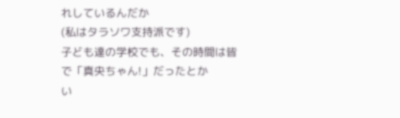れしているんだか
(私はタラソワ支持派です)
子ども達の学校でも、その時間は皆で「真央ちゃん!」だったとか
い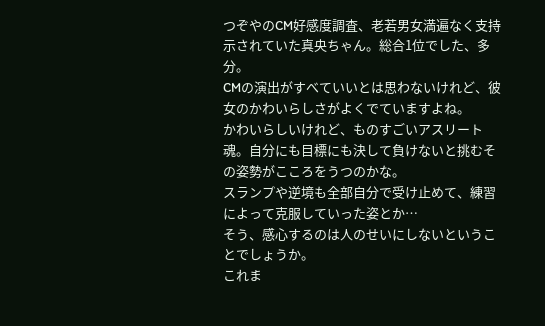つぞやのCM好感度調査、老若男女満遍なく支持示されていた真央ちゃん。総合1位でした、多分。
CMの演出がすべていいとは思わないけれど、彼女のかわいらしさがよくでていますよね。
かわいらしいけれど、ものすごいアスリート魂。自分にも目標にも決して負けないと挑むその姿勢がこころをうつのかな。
スランプや逆境も全部自分で受け止めて、練習によって克服していった姿とか…
そう、感心するのは人のせいにしないということでしょうか。
これま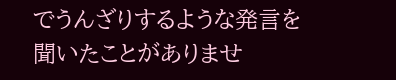でうんざりするような発言を聞いたことがありませ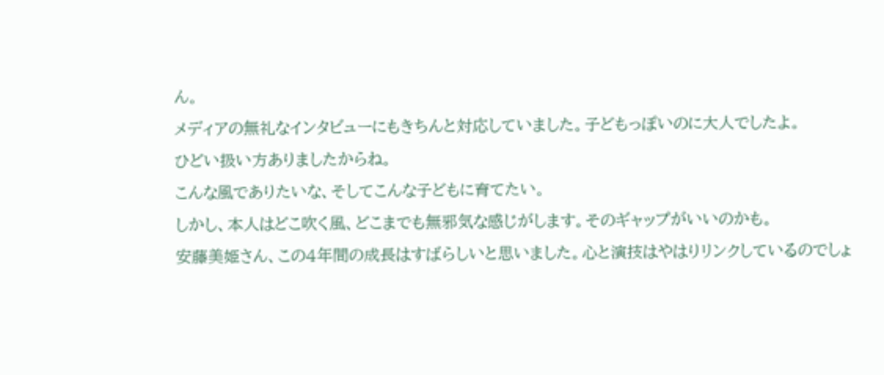ん。
メディアの無礼なインタビューにもきちんと対応していました。子どもっぽいのに大人でしたよ。
ひどい扱い方ありましたからね。
こんな風でありたいな、そしてこんな子どもに育てたい。
しかし、本人はどこ吹く風、どこまでも無邪気な感じがします。そのギャップがいいのかも。
安藤美姫さん、この4年間の成長はすばらしいと思いました。心と演技はやはりリンクしているのでしょ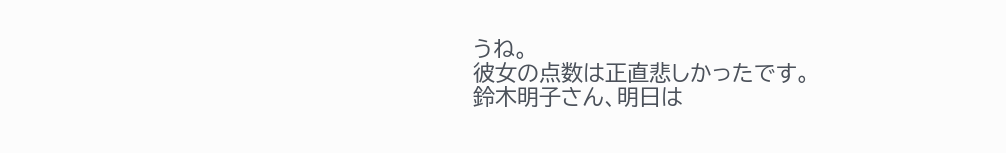うね。
彼女の点数は正直悲しかったです。
鈴木明子さん、明日は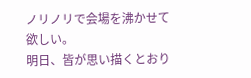ノリノリで会場を沸かせて欲しい。
明日、皆が思い描くとおり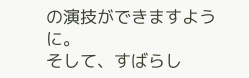の演技ができますように。
そして、すばらし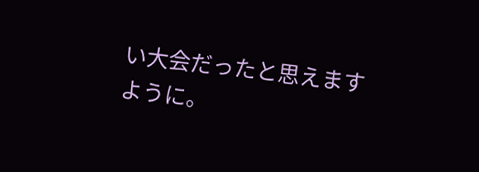い大会だったと思えますように。